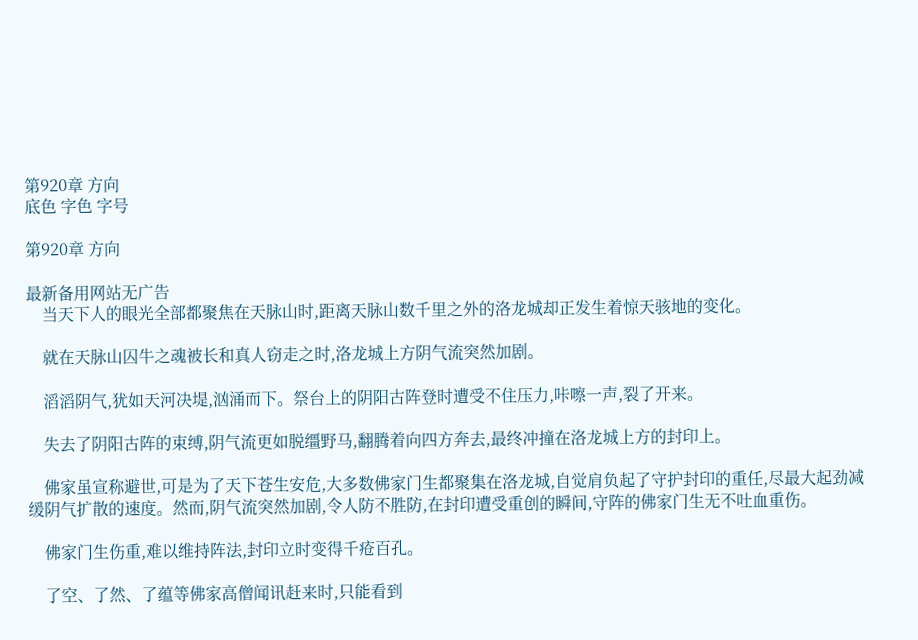第920章 方向
底色 字色 字号

第920章 方向

最新备用网站无广告
    当天下人的眼光全部都聚焦在天脉山时,距离天脉山数千里之外的洛龙城却正发生着惊天骇地的变化。

    就在天脉山囚牛之魂被长和真人窃走之时,洛龙城上方阴气流突然加剧。

    滔滔阴气,犹如天河决堤,汹涌而下。祭台上的阴阳古阵登时遭受不住压力,咔嚓一声,裂了开来。

    失去了阴阳古阵的束缚,阴气流更如脱缰野马,翻腾着向四方奔去,最终冲撞在洛龙城上方的封印上。

    佛家虽宣称避世,可是为了天下苍生安危,大多数佛家门生都聚集在洛龙城,自觉肩负起了守护封印的重任,尽最大起劲减缓阴气扩散的速度。然而,阴气流突然加剧,令人防不胜防,在封印遭受重创的瞬间,守阵的佛家门生无不吐血重伤。

    佛家门生伤重,难以维持阵法,封印立时变得千疮百孔。

    了空、了然、了蕴等佛家高僧闻讯赶来时,只能看到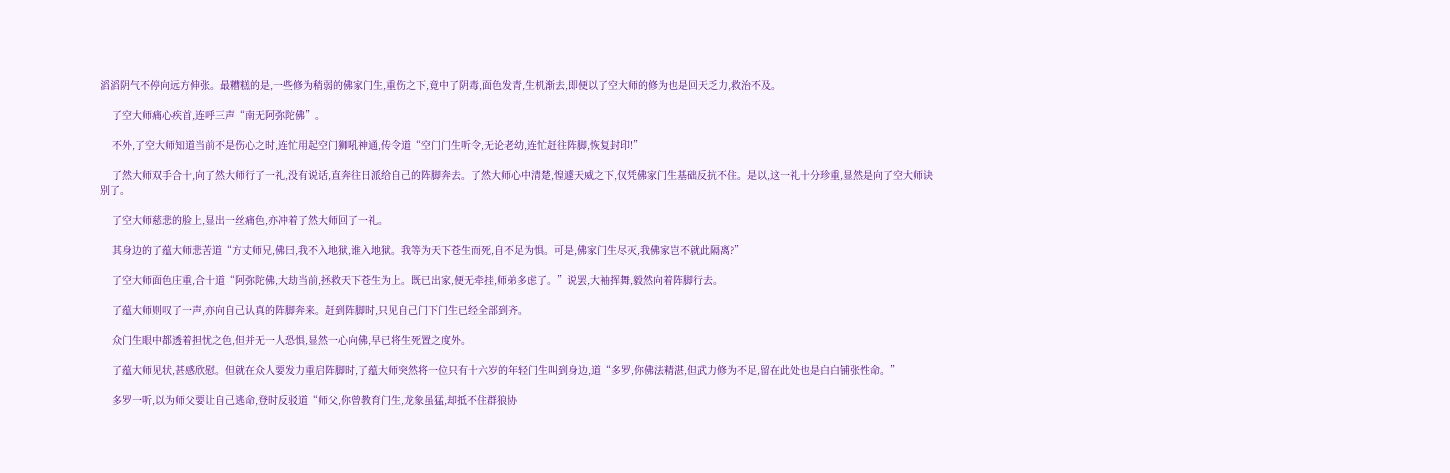滔滔阴气不停向远方伸张。最糟糕的是,一些修为稍弱的佛家门生,重伤之下,竟中了阴毒,面色发青,生机渐去,即便以了空大师的修为也是回天乏力,救治不及。

    了空大师痛心疾首,连呼三声“南无阿弥陀佛”。

    不外,了空大师知道当前不是伤心之时,连忙用起空门狮吼神通,传令道“空门门生听令,无论老幼,连忙赶往阵脚,恢复封印!”

    了然大师双手合十,向了然大师行了一礼,没有说话,直奔往日派给自己的阵脚奔去。了然大师心中清楚,惶遽天威之下,仅凭佛家门生基础反抗不住。是以,这一礼十分珍重,显然是向了空大师诀别了。

    了空大师慈悲的脸上,显出一丝痛色,亦冲着了然大师回了一礼。

    其身边的了蕴大师悲苦道“方丈师兄,佛曰,我不入地狱,谁入地狱。我等为天下苍生而死,自不足为惧。可是,佛家门生尽灭,我佛家岂不就此隔离?”

    了空大师面色庄重,合十道“阿弥陀佛,大劫当前,拯救天下苍生为上。既已出家,便无牵挂,师弟多虑了。”说罢,大袖挥舞,毅然向着阵脚行去。

    了蕴大师则叹了一声,亦向自己认真的阵脚奔来。赶到阵脚时,只见自己门下门生已经全部到齐。

    众门生眼中都透着担忧之色,但并无一人恐惧,显然一心向佛,早已将生死置之度外。

    了蕴大师见状,甚感欣慰。但就在众人要发力重启阵脚时,了蕴大师突然将一位只有十六岁的年轻门生叫到身边,道“多罗,你佛法精湛,但武力修为不足,留在此处也是白白铺张性命。”

    多罗一听,以为师父要让自己逃命,登时反驳道“师父,你曾教育门生,龙象虽猛,却抵不住群狼协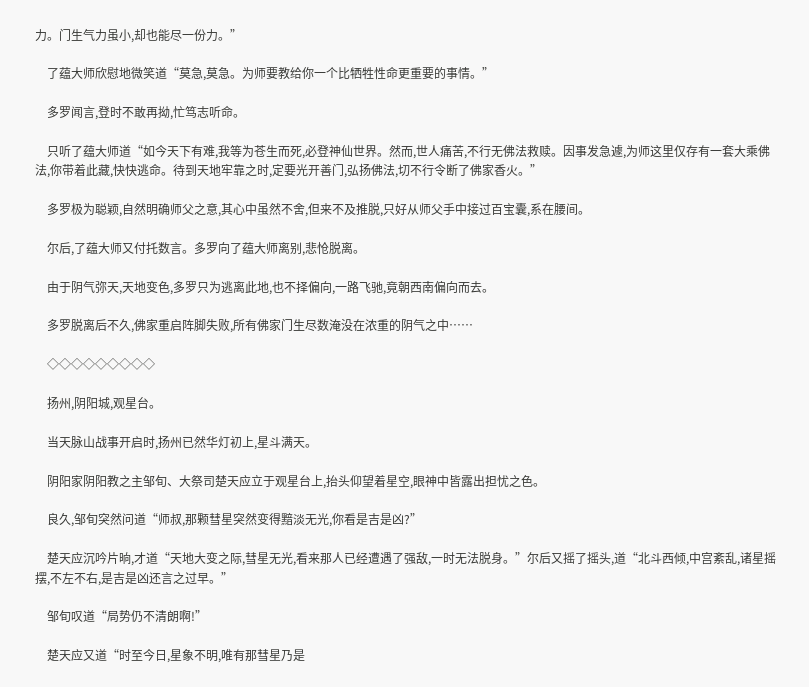力。门生气力虽小,却也能尽一份力。”

    了蕴大师欣慰地微笑道“莫急,莫急。为师要教给你一个比牺牲性命更重要的事情。”

    多罗闻言,登时不敢再拗,忙笃志听命。

    只听了蕴大师道“如今天下有难,我等为苍生而死,必登神仙世界。然而,世人痛苦,不行无佛法救赎。因事发急遽,为师这里仅存有一套大乘佛法,你带着此藏,快快逃命。待到天地牢靠之时,定要光开善门,弘扬佛法,切不行令断了佛家香火。”

    多罗极为聪颖,自然明确师父之意,其心中虽然不舍,但来不及推脱,只好从师父手中接过百宝囊,系在腰间。

    尔后,了蕴大师又付托数言。多罗向了蕴大师离别,悲怆脱离。

    由于阴气弥天,天地变色,多罗只为逃离此地,也不择偏向,一路飞驰,竟朝西南偏向而去。

    多罗脱离后不久,佛家重启阵脚失败,所有佛家门生尽数淹没在浓重的阴气之中……

    ◇◇◇◇◇◇◇◇◇

    扬州,阴阳城,观星台。

    当天脉山战事开启时,扬州已然华灯初上,星斗满天。

    阴阳家阴阳教之主邹旬、大祭司楚天应立于观星台上,抬头仰望着星空,眼神中皆露出担忧之色。

    良久,邹旬突然问道“师叔,那颗彗星突然变得黯淡无光,你看是吉是凶?”

    楚天应沉吟片晌,才道“天地大变之际,彗星无光,看来那人已经遭遇了强敌,一时无法脱身。”尔后又摇了摇头,道“北斗西倾,中宫紊乱,诸星摇摆,不左不右,是吉是凶还言之过早。”

    邹旬叹道“局势仍不清朗啊!”

    楚天应又道“时至今日,星象不明,唯有那彗星乃是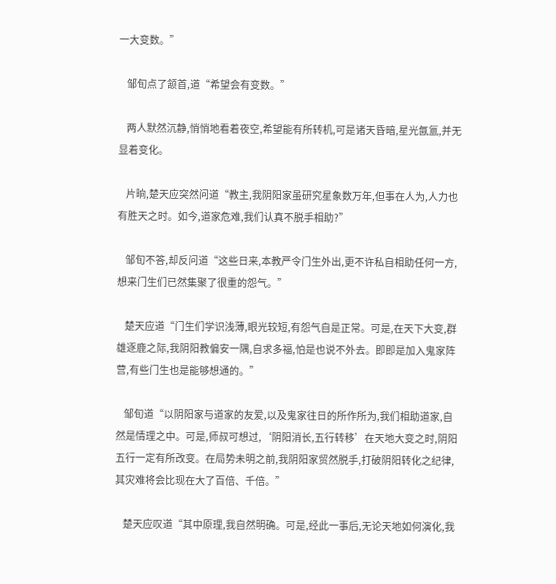一大变数。”

    邹旬点了颔首,道“希望会有变数。”

    两人默然沉静,悄悄地看着夜空,希望能有所转机,可是诸天昏暗,星光氤氲,并无显着变化。

    片晌,楚天应突然问道“教主,我阴阳家虽研究星象数万年,但事在人为,人力也有胜天之时。如今,道家危难,我们认真不脱手相助?”

    邹旬不答,却反问道“这些日来,本教严令门生外出,更不许私自相助任何一方,想来门生们已然集聚了很重的怨气。”

    楚天应道“门生们学识浅薄,眼光较短,有怨气自是正常。可是,在天下大变,群雄逐鹿之际,我阴阳教偏安一隅,自求多福,怕是也说不外去。即即是加入鬼家阵营,有些门生也是能够想通的。”

    邹旬道“以阴阳家与道家的友爱,以及鬼家往日的所作所为,我们相助道家,自然是情理之中。可是,师叔可想过,‘阴阳消长,五行转移’在天地大变之时,阴阳五行一定有所改变。在局势未明之前,我阴阳家贸然脱手,打破阴阳转化之纪律,其灾难将会比现在大了百倍、千倍。”

    楚天应叹道“其中原理,我自然明确。可是,经此一事后,无论天地如何演化,我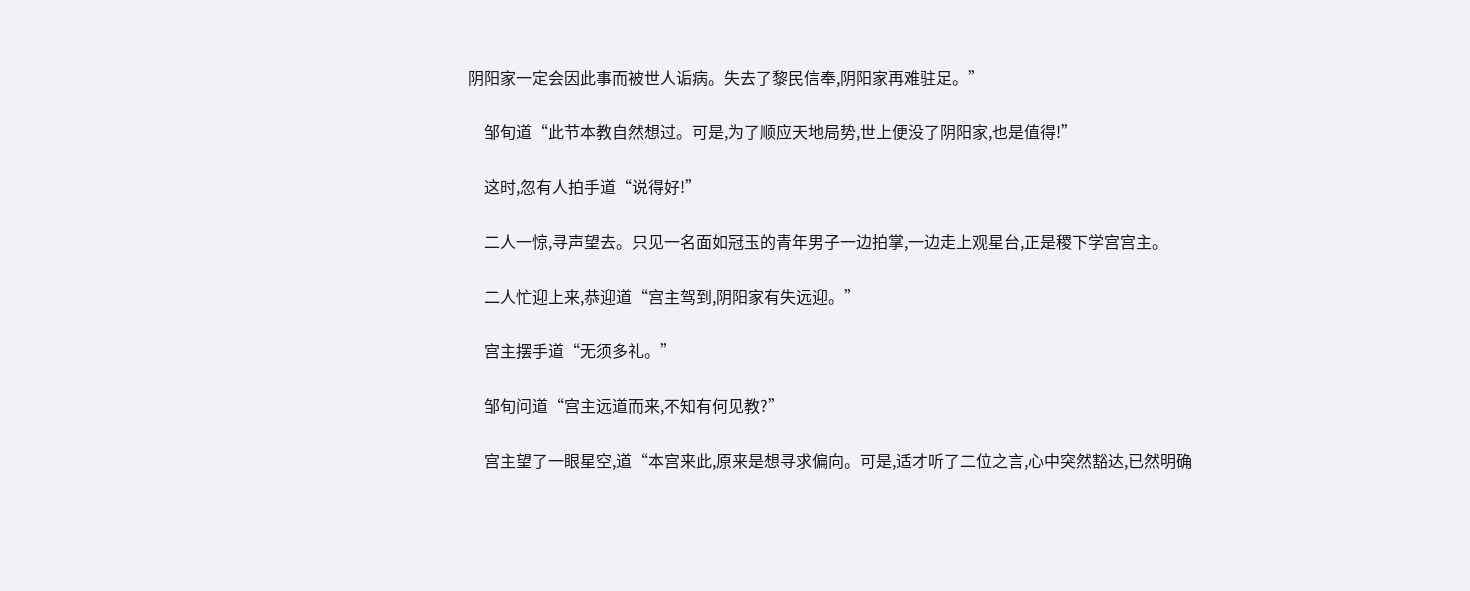阴阳家一定会因此事而被世人诟病。失去了黎民信奉,阴阳家再难驻足。”

    邹旬道“此节本教自然想过。可是,为了顺应天地局势,世上便没了阴阳家,也是值得!”

    这时,忽有人拍手道“说得好!”

    二人一惊,寻声望去。只见一名面如冠玉的青年男子一边拍掌,一边走上观星台,正是稷下学宫宫主。

    二人忙迎上来,恭迎道“宫主驾到,阴阳家有失远迎。”

    宫主摆手道“无须多礼。”

    邹旬问道“宫主远道而来,不知有何见教?”

    宫主望了一眼星空,道“本宫来此,原来是想寻求偏向。可是,适才听了二位之言,心中突然豁达,已然明确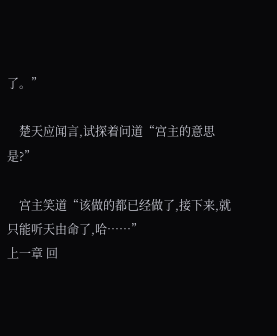了。”

    楚天应闻言,试探着问道“宫主的意思是?”

    宫主笑道“该做的都已经做了,接下来,就只能听天由命了,哈……”
上一章 回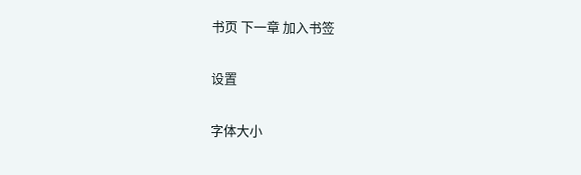书页 下一章 加入书签

设置

字体大小